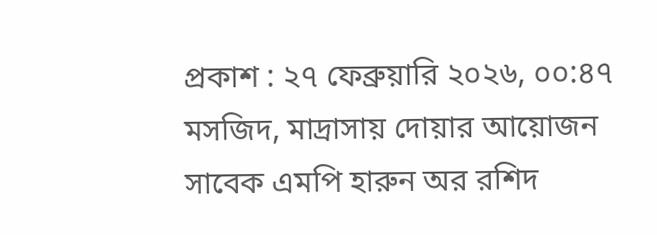প্রকাশ : ২৭ ফেব্রুয়ারি ২০২৬, ০০:৪৭
মসজিদ, মাদ্রাসায় দোয়ার আয়োজন
সাবেক এমপি হারুন অর রশিদ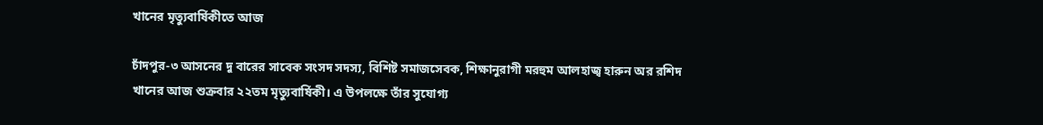খানের মৃত্যুবার্ষিকীতে আজ

চাঁদপুর-৩ আসনের দু বারের সাবেক সংসদ সদস্য, বিশিষ্ট সমাজসেবক, শিক্ষানুরাগী মরহুম আলহাজ্ব হারুন অর রশিদ খানের আজ শুক্রবার ২২তম মৃত্যুবার্ষিকী। এ উপলক্ষে তাঁর সুযোগ্য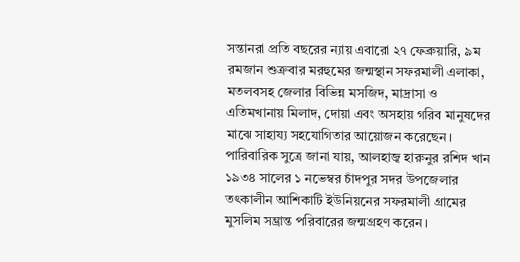সন্তানরা প্রতি বছরের ন্যায় এবারো ২৭ ফেব্রুয়ারি, ৯ম রমজান শুক্রবার মরহুমের জন্মস্থান সফরমালী এলাকা, মতলবসহ জেলার বিভিন্ন মসজিদ, মাদ্রাসা ও এতিমখানায় মিলাদ, দোয়া এবং অসহায় গরিব মানুষদের মাঝে সাহায্য সহযোগিতার আয়োজন করেছেন।
পারিবারিক সুত্রে জানা যায়, আলহাজ্ব হারুনুর রশিদ খান ১৯৩৪ সালের ১ নভেম্বর চাঁদপুর সদর উপজেলার তৎকালীন আশিকাটি ইউনিয়নের সফরমালী গ্রামের মুসলিম সম্ভ্রান্ত পরিবারের জন্মগ্রহণ করেন।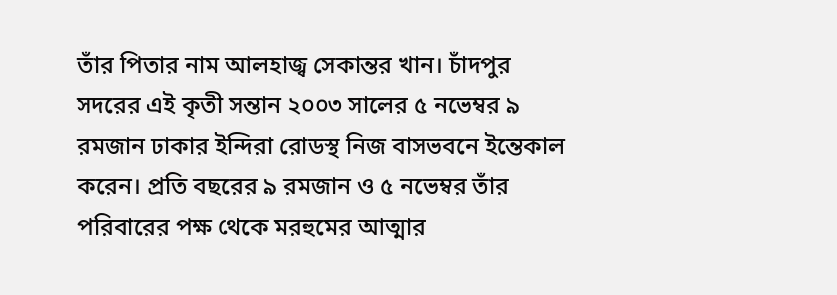তাঁর পিতার নাম আলহাজ্ব সেকান্তর খান। চাঁদপুর সদরের এই কৃতী সন্তান ২০০৩ সালের ৫ নভেম্বর ৯ রমজান ঢাকার ইন্দিরা রোডস্থ নিজ বাসভবনে ইন্তেকাল করেন। প্রতি বছরের ৯ রমজান ও ৫ নভেম্বর তাঁর পরিবারের পক্ষ থেকে মরহুমের আত্মার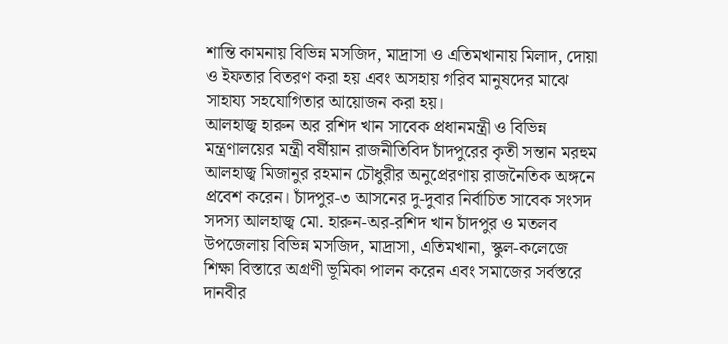শান্তি কামনায় বিভিন্ন মসজিদ, মাদ্রাসা ও এতিমখানায় মিলাদ, দোয়া ও ইফতার বিতরণ করা হয় এবং অসহায় গরিব মানুষদের মাঝে সাহায্য সহযোগিতার আয়োজন করা হয়।
আলহাজ্ব হারুন অর রশিদ খান সাবেক প্রধানমন্ত্রী ও বিভিন্ন মন্ত্রণালয়ের মন্ত্রী বর্ষীয়ান রাজনীতিবিদ চাঁদপুরের কৃতী সন্তান মরহুম আলহাজ্ব মিজানুর রহমান চৌধুরীর অনুপ্রেরণায় রাজনৈতিক অঙ্গনে প্রবেশ করেন। চাঁদপুর-৩ আসনের দু-দুবার নির্বাচিত সাবেক সংসদ সদস্য আলহাজ্ব মো. হারুন-অর-রশিদ খান চাঁদপুর ও মতলব উপজেলায় বিভিন্ন মসজিদ, মাদ্রাসা, এতিমখানা, স্কুল-কলেজে শিক্ষা বিস্তারে অগ্রণী ভূমিকা পালন করেন এবং সমাজের সর্বস্তরে দানবীর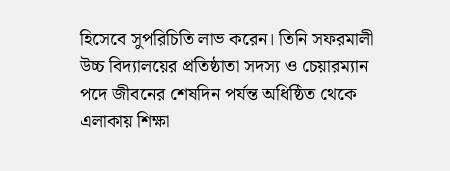হিসেবে সুপরিচিতি লাভ করেন। তিনি সফরমালী উচ্চ বিদ্যালয়ের প্রতিষ্ঠাতা সদস্য ও চেয়ারম্যান পদে জীবনের শেষদিন পর্যন্ত অধিষ্ঠিত থেকে এলাকায় শিক্ষা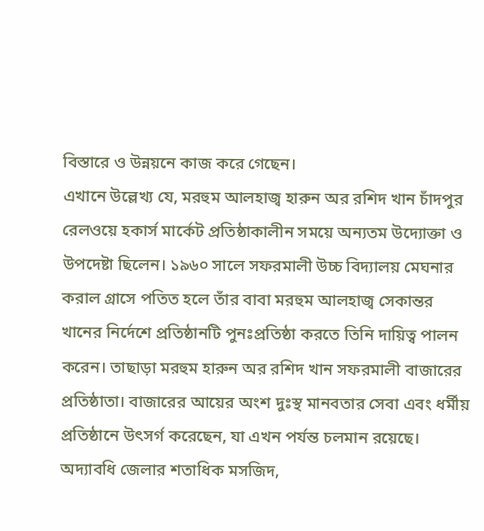বিস্তারে ও উন্নয়নে কাজ করে গেছেন।
এখানে উল্লেখ্য যে, মরহুম আলহাজ্ব হারুন অর রশিদ খান চাঁদপুর রেলওয়ে হকার্স মার্কেট প্রতিষ্ঠাকালীন সময়ে অন্যতম উদ্যোক্তা ও উপদেষ্টা ছিলেন। ১৯৬০ সালে সফরমালী উচ্চ বিদ্যালয় মেঘনার করাল গ্রাসে পতিত হলে তাঁর বাবা মরহুম আলহাজ্ব সেকান্তর খানের নির্দেশে প্রতিষ্ঠানটি পুনঃপ্রতিষ্ঠা করতে তিনি দায়িত্ব পালন করেন। তাছাড়া মরহুম হারুন অর রশিদ খান সফরমালী বাজারের প্রতিষ্ঠাতা। বাজারের আয়ের অংশ দুঃস্থ মানবতার সেবা এবং ধর্মীয় প্রতিষ্ঠানে উৎসর্গ করেছেন, যা এখন পর্যন্ত চলমান রয়েছে। অদ্যাবধি জেলার শতাধিক মসজিদ,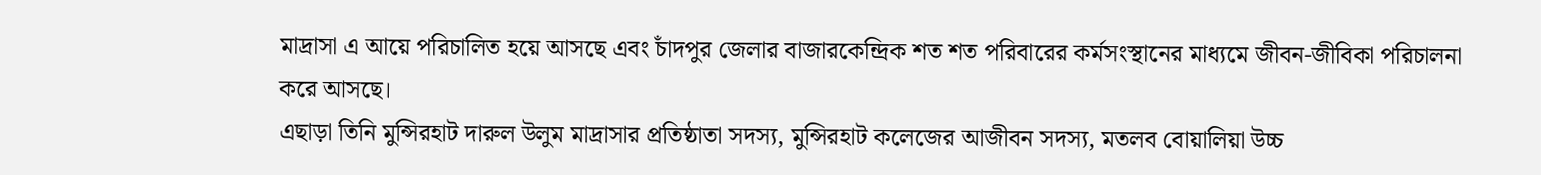মাদ্রাসা এ আয়ে পরিচালিত হয়ে আসছে এবং চাঁদপুর জেলার বাজারকেন্দ্রিক শত শত পরিবারের কর্মসংস্থানের মাধ্যমে জীবন-জীবিকা পরিচালনা করে আসছে।
এছাড়া তিনি মুন্সিরহাট দারুল উলুম মাদ্রাসার প্রতিষ্ঠাতা সদস্য, মুন্সিরহাট কলেজের আজীবন সদস্য, মতলব বোয়ালিয়া উচ্চ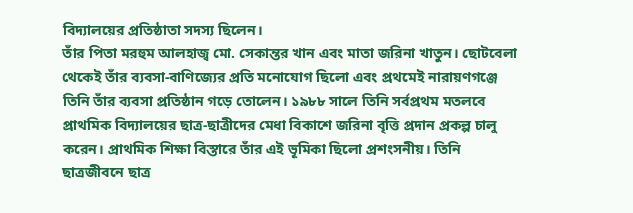বিদ্যালয়ের প্রতিষ্ঠাতা সদস্য ছিলেন।
তাঁর পিতা মরহুম আলহাজ্ব মো. সেকান্তর খান এবং মাতা জরিনা খাতুন। ছোটবেলা থেকেই তাঁর ব্যবসা-বাণিজ্যের প্রতি মনোযোগ ছিলো এবং প্রথমেই নারায়ণগঞ্জে তিনি তাঁর ব্যবসা প্রতিষ্ঠান গড়ে তোলেন। ১৯৮৮ সালে তিনি সর্বপ্রথম মতলবে প্রাথমিক বিদ্যালয়ের ছাত্র-ছাত্রীদের মেধা বিকাশে জরিনা বৃত্তি প্রদান প্রকল্প চালু করেন। প্রাথমিক শিক্ষা বিস্তারে তাঁর এই ভূমিকা ছিলো প্রশংসনীয়। তিনি ছাত্রজীবনে ছাত্র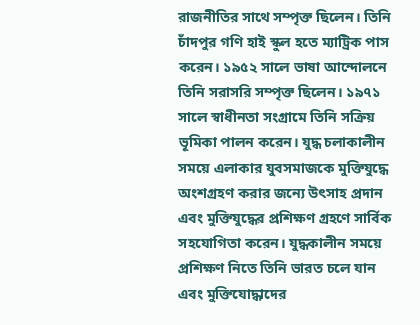রাজনীতির সাথে সম্পৃক্ত ছিলেন। তিনি চাঁদপুর গণি হাই স্কুল হতে ম্যাট্রিক পাস করেন। ১৯৫২ সালে ভাষা আন্দোলনে তিনি সরাসরি সম্পৃক্ত ছিলেন। ১৯৭১ সালে স্বাধীনতা সংগ্রামে তিনি সক্রিয় ভূমিকা পালন করেন। যুদ্ধ চলাকালীন সময়ে এলাকার যুবসমাজকে মুক্তিযুদ্ধে অংশগ্রহণ করার জন্যে উৎসাহ প্রদান এবং মুক্তিযুদ্ধের প্রশিক্ষণ গ্রহণে সার্বিক সহযোগিতা করেন। যুদ্ধকালীন সময়ে প্রশিক্ষণ নিতে তিনি ভারত চলে যান এবং মুক্তিযোদ্ধাদের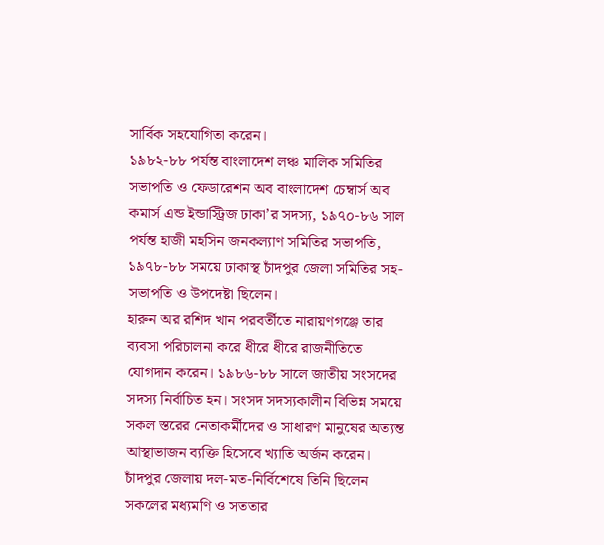সার্বিক সহযোগিতা করেন।
১৯৮২-৮৮ পর্যন্ত বাংলাদেশ লঞ্চ মালিক সমিতির সভাপতি ও ফেডারেশন অব বাংলাদেশ চেম্বার্স অব কমার্স এন্ড ইন্ডাস্ট্রিজ ঢাকা’র সদস্য, ১৯৭০-৮৬ সাল পর্যন্ত হাজী মহসিন জনকল্যাণ সমিতির সভাপতি, ১৯৭৮-৮৮ সময়ে ঢাকাস্থ চাঁদপুর জেলা সমিতির সহ-সভাপতি ও উপদেষ্টা ছিলেন।
হারুন অর রশিদ খান পরবর্তীতে নারায়ণগঞ্জে তার ব্যবসা পরিচালনা করে ধীরে ধীরে রাজনীতিতে যোগদান করেন। ১৯৮৬-৮৮ সালে জাতীয় সংসদের সদস্য নির্বাচিত হন। সংসদ সদস্যকালীন বিভিন্ন সময়ে সকল স্তরের নেতাকর্মীদের ও সাধারণ মানুষের অত্যন্ত আস্থাভাজন ব্যক্তি হিসেবে খ্যাতি অর্জন করেন। চাঁদপুর জেলায় দল-মত-নির্বিশেষে তিনি ছিলেন সকলের মধ্যমণি ও সততার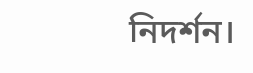নিদর্শন।